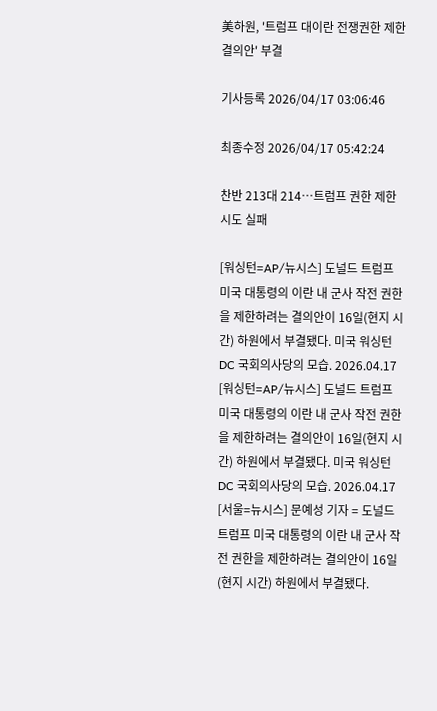美하원, '트럼프 대이란 전쟁권한 제한 결의안' 부결

기사등록 2026/04/17 03:06:46

최종수정 2026/04/17 05:42:24

찬반 213대 214…트럼프 권한 제한 시도 실패

[워싱턴=AP/뉴시스] 도널드 트럼프 미국 대통령의 이란 내 군사 작전 권한을 제한하려는 결의안이 16일(현지 시간) 하원에서 부결됐다. 미국 워싱턴DC 국회의사당의 모습. 2026.04.17
[워싱턴=AP/뉴시스] 도널드 트럼프 미국 대통령의 이란 내 군사 작전 권한을 제한하려는 결의안이 16일(현지 시간) 하원에서 부결됐다. 미국 워싱턴DC 국회의사당의 모습. 2026.04.17
[서울=뉴시스] 문예성 기자 = 도널드 트럼프 미국 대통령의 이란 내 군사 작전 권한을 제한하려는 결의안이 16일(현지 시간) 하원에서 부결됐다.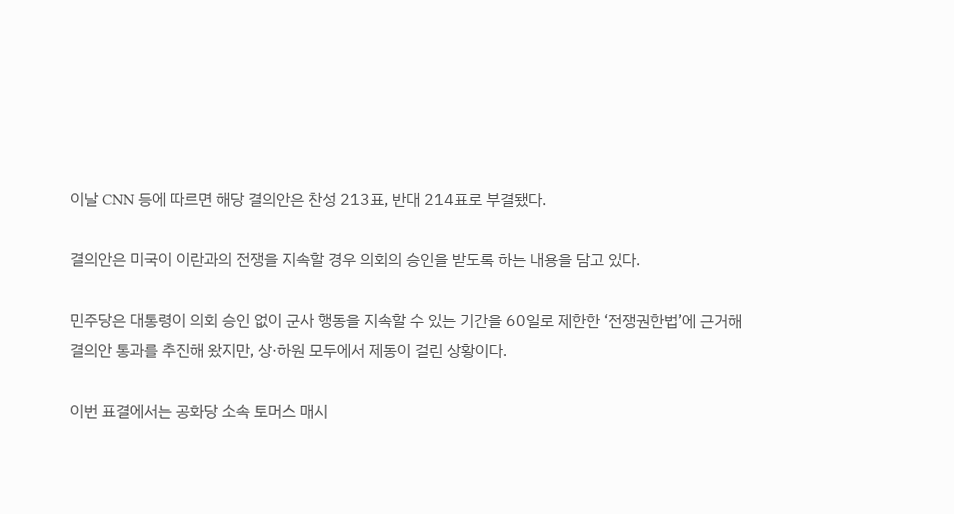이날 CNN 등에 따르면 해당 결의안은 찬성 213표, 반대 214표로 부결됐다.

결의안은 미국이 이란과의 전쟁을 지속할 경우 의회의 승인을 받도록 하는 내용을 담고 있다.

민주당은 대통령이 의회 승인 없이 군사 행동을 지속할 수 있는 기간을 60일로 제한한 ‘전쟁권한법’에 근거해 결의안 통과를 추진해 왔지만, 상·하원 모두에서 제동이 걸린 상황이다.

이번 표결에서는 공화당 소속 토머스 매시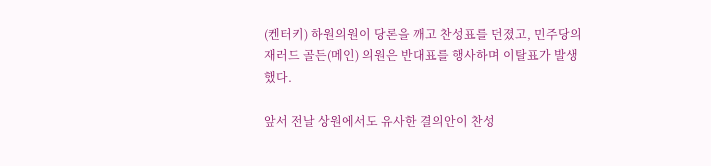(켄터키) 하원의원이 당론을 깨고 찬성표를 던졌고, 민주당의 재러드 골든(메인) 의원은 반대표를 행사하며 이탈표가 발생했다.

앞서 전날 상원에서도 유사한 결의안이 찬성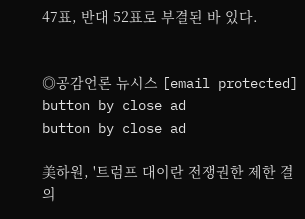47표, 반대 52표로 부결된 바 있다.


◎공감언론 뉴시스 [email protected]
button by close ad
button by close ad

美하원, '트럼프 대이란 전쟁권한 제한 결의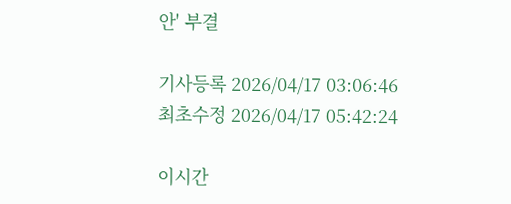안' 부결

기사등록 2026/04/17 03:06:46 최초수정 2026/04/17 05:42:24

이시간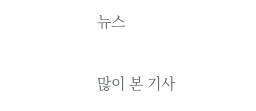뉴스

많이 본 기사